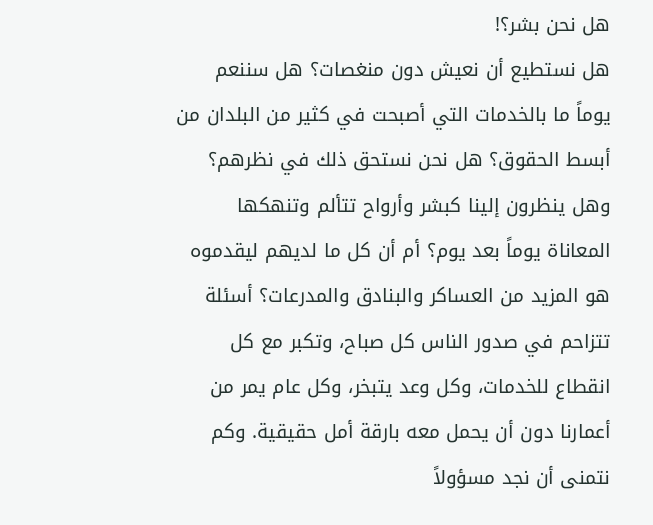هل نحن بشر؟!
هل نستطيع أن نعيش دون منغصات؟ هل سننعم يوماً ما بالخدمات التي أصبحت في كثير من البلدان من أبسط الحقوق؟ هل نحن نستحق ذلك في نظرهم؟ وهل ينظرون إلينا كبشر وأرواح تتألم وتنهكها المعاناة يوماً بعد يوم؟ أم أن كل ما لديهم ليقدموه هو المزيد من العساكر والبنادق والمدرعات؟ أسئلة تتزاحم في صدور الناس كل صباح، وتكبر مع كل انقطاع للخدمات، وكل وعد يتبخر، وكل عام يمر من أعمارنا دون أن يحمل معه بارقة أمل حقيقية. وكم نتمنى أن نجد مسؤولاً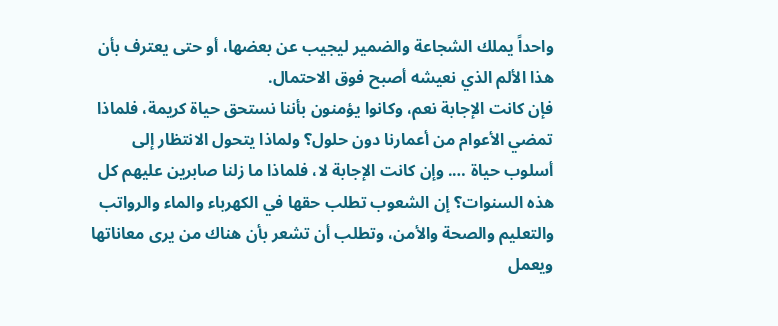واحداً يملك الشجاعة والضمير ليجيب عن بعضها، أو حتى يعترف بأن هذا الألم الذي نعيشه أصبح فوق الاحتمال.
فإن كانت الإجابة نعم، وكانوا يؤمنون بأننا نستحق حياة كريمة، فلماذا تمضي الأعوام من أعمارنا دون حلول؟ ولماذا يتحول الانتظار إلى أسلوب حياة …. وإن كانت الإجابة لا، فلماذا ما زلنا صابرين عليهم كل هذه السنوات؟ إن الشعوب تطلب حقها في الكهرباء والماء والرواتب والتعليم والصحة والأمن، وتطلب أن تشعر بأن هناك من يرى معاناتها ويعمل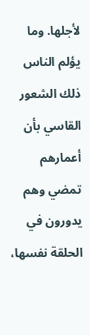لأجلها. وما يؤلم الناس ذلك الشعور القاسي بأن أعمارهم تمضي وهم يدورون في الحلقة نفسها،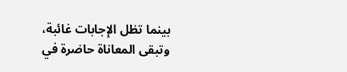بينما تظل الإجابات غائبة، وتبقى المعاناة حاضرة في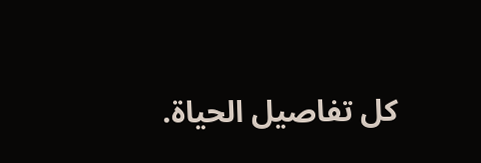كل تفاصيل الحياة.